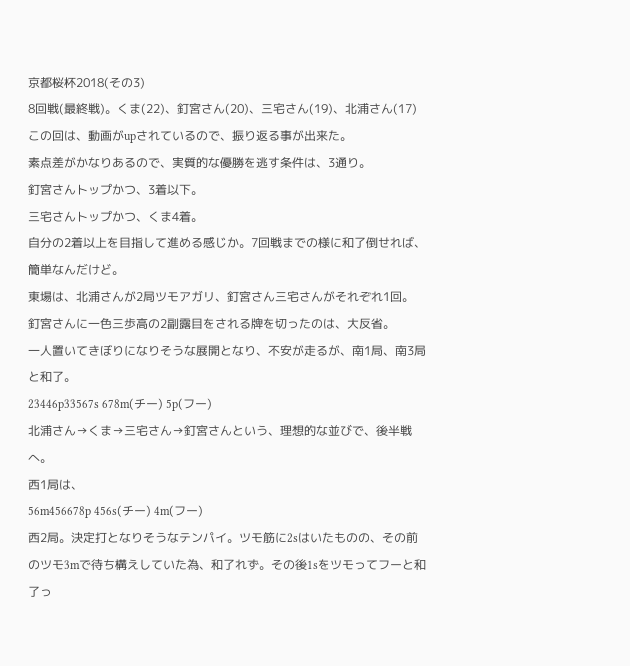京都桜杯2018(その3)
8回戦(最終戦)。くま(22)、釘宮さん(20)、三宅さん(19)、北浦さん(17)
この回は、動画がupされているので、振り返る事が出来た。
素点差がかなりあるので、実質的な優勝を逃す条件は、3通り。
釘宮さんトップかつ、3着以下。
三宅さんトップかつ、くま4着。
自分の2着以上を目指して進める感じか。7回戦までの様に和了倒せれば、簡単なんだけど。
東場は、北浦さんが2局ツモアガリ、釘宮さん三宅さんがそれぞれ1回。
釘宮さんに一色三歩高の2副露目をされる牌を切ったのは、大反省。
一人置いてきぼりになりそうな展開となり、不安が走るが、南1局、南3局と和了。
23446p33567s 678m(チー) 5p(フー)
北浦さん→くま→三宅さん→釘宮さんという、理想的な並びで、後半戦へ。
西1局は、
56m456678p 456s(チー) 4m(フー)
西2局。決定打となりそうなテンパイ。ツモ筋に2sはいたものの、その前のツモ3mで待ち構えしていた為、和了れず。その後1sをツモってフーと和了っ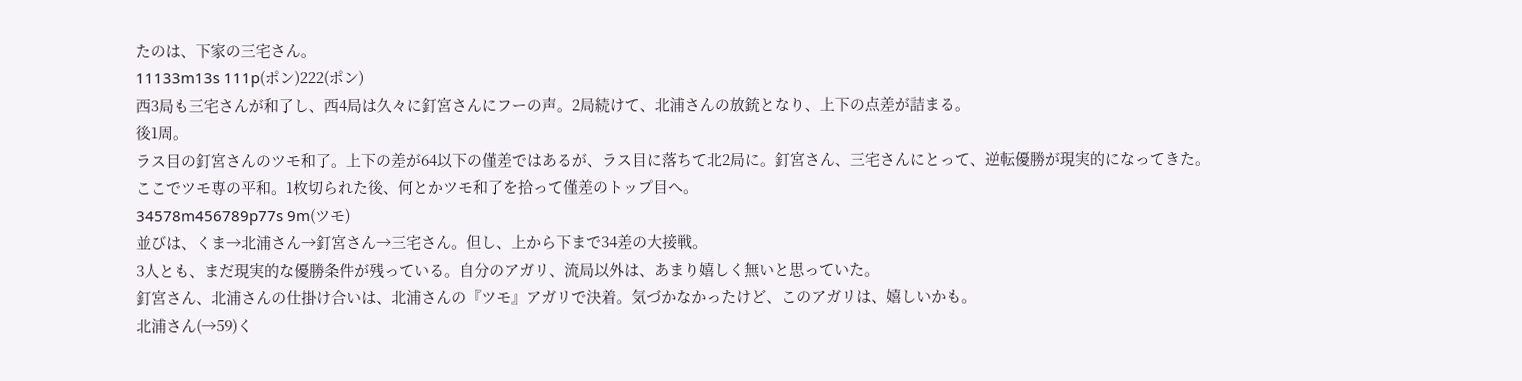たのは、下家の三宅さん。
11133m13s 111p(ポン)222(ポン)
西3局も三宅さんが和了し、西4局は久々に釘宮さんにフーの声。2局続けて、北浦さんの放銃となり、上下の点差が詰まる。
後1周。
ラス目の釘宮さんのツモ和了。上下の差が64以下の僅差ではあるが、ラス目に落ちて北2局に。釘宮さん、三宅さんにとって、逆転優勝が現実的になってきた。
ここでツモ専の平和。1枚切られた後、何とかツモ和了を拾って僅差のトップ目へ。
34578m456789p77s 9m(ツモ)
並びは、くま→北浦さん→釘宮さん→三宅さん。但し、上から下まで34差の大接戦。
3人とも、まだ現実的な優勝条件が残っている。自分のアガリ、流局以外は、あまり嬉しく無いと思っていた。
釘宮さん、北浦さんの仕掛け合いは、北浦さんの『ツモ』アガリで決着。気づかなかったけど、このアガリは、嬉しいかも。
北浦さん(→59)く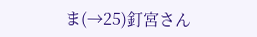ま(→25)釘宮さん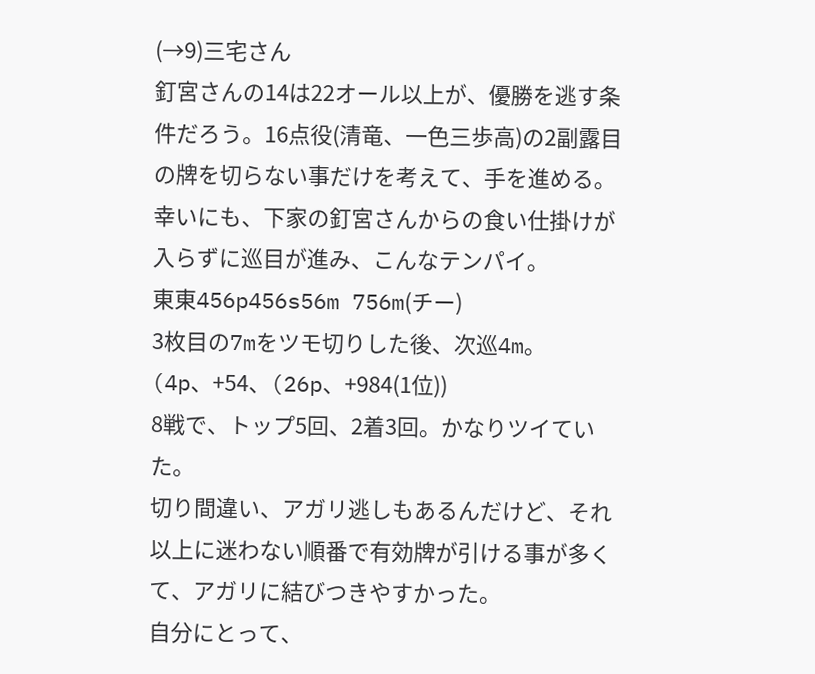(→9)三宅さん
釘宮さんの14は22オール以上が、優勝を逃す条件だろう。16点役(清竜、一色三歩高)の2副露目の牌を切らない事だけを考えて、手を進める。
幸いにも、下家の釘宮さんからの食い仕掛けが入らずに巡目が進み、こんなテンパイ。
東東456p456s56m 756m(チー)
3枚目の7mをツモ切りした後、次巡4m。
(4p、+54、(26p、+984(1位))
8戦で、トップ5回、2着3回。かなりツイていた。
切り間違い、アガリ逃しもあるんだけど、それ以上に迷わない順番で有効牌が引ける事が多くて、アガリに結びつきやすかった。
自分にとって、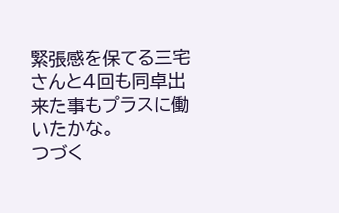緊張感を保てる三宅さんと4回も同卓出来た事もプラスに働いたかな。
つづく